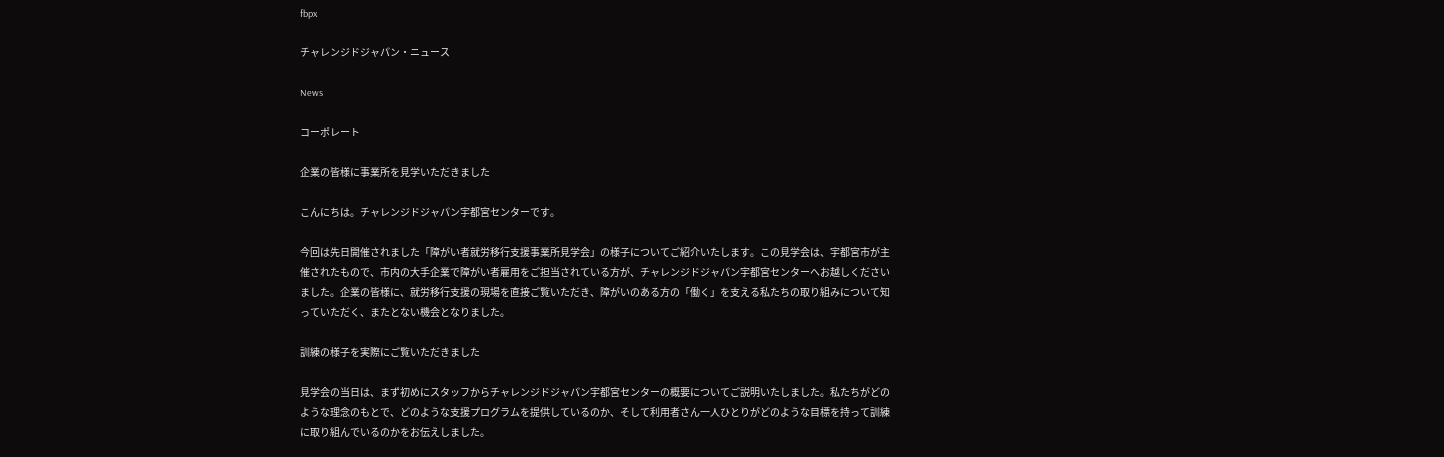fbpx

チャレンジドジャパン・ニュース

News

コーポレート

企業の皆様に事業所を見学いただきました

こんにちは。チャレンジドジャパン宇都宮センターです。

今回は先日開催されました「障がい者就労移行支援事業所見学会」の様子についてご紹介いたします。この見学会は、宇都宮市が主催されたもので、市内の大手企業で障がい者雇用をご担当されている方が、チャレンジドジャパン宇都宮センターへお越しくださいました。企業の皆様に、就労移行支援の現場を直接ご覧いただき、障がいのある方の「働く」を支える私たちの取り組みについて知っていただく、またとない機会となりました。

訓練の様子を実際にご覧いただきました

見学会の当日は、まず初めにスタッフからチャレンジドジャパン宇都宮センターの概要についてご説明いたしました。私たちがどのような理念のもとで、どのような支援プログラムを提供しているのか、そして利用者さん一人ひとりがどのような目標を持って訓練に取り組んでいるのかをお伝えしました。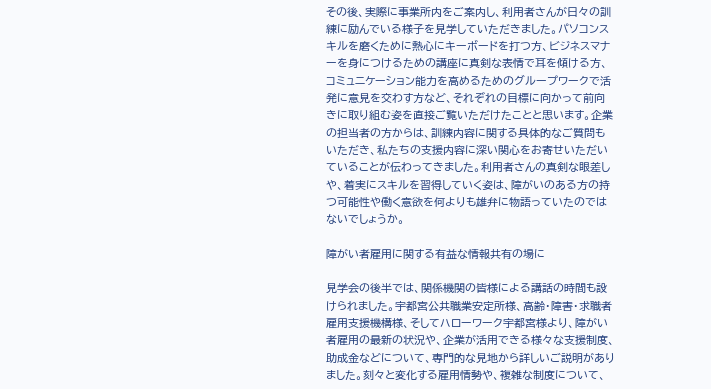その後、実際に事業所内をご案内し、利用者さんが日々の訓練に励んでいる様子を見学していただきました。パソコンスキルを磨くために熱心にキーボードを打つ方、ビジネスマナーを身につけるための講座に真剣な表情で耳を傾ける方、コミュニケーション能力を高めるためのグループワークで活発に意見を交わす方など、それぞれの目標に向かって前向きに取り組む姿を直接ご覧いただけたことと思います。企業の担当者の方からは、訓練内容に関する具体的なご質問もいただき、私たちの支援内容に深い関心をお寄せいただいていることが伝わってきました。利用者さんの真剣な眼差しや、着実にスキルを習得していく姿は、障がいのある方の持つ可能性や働く意欲を何よりも雄弁に物語っていたのではないでしょうか。

障がい者雇用に関する有益な情報共有の場に

見学会の後半では、関係機関の皆様による講話の時間も設けられました。宇都宮公共職業安定所様、高齢・障害・求職者雇用支援機構様、そしてハローワーク宇都宮様より、障がい者雇用の最新の状況や、企業が活用できる様々な支援制度、助成金などについて、専門的な見地から詳しいご説明がありました。刻々と変化する雇用情勢や、複雑な制度について、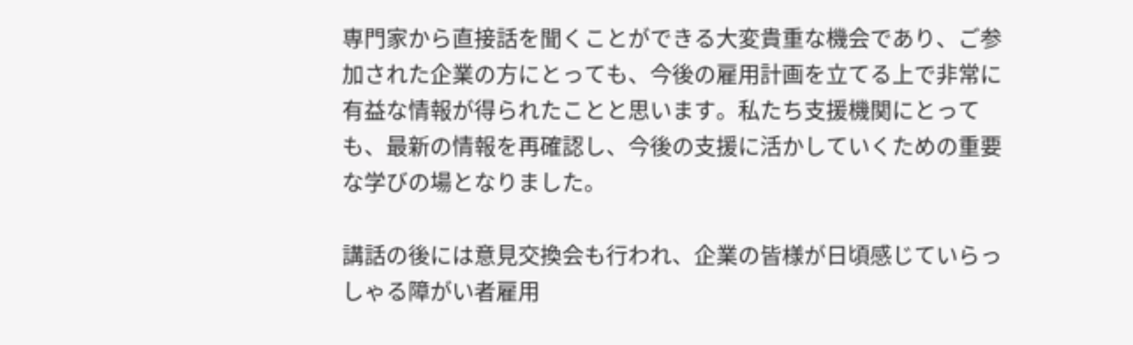専門家から直接話を聞くことができる大変貴重な機会であり、ご参加された企業の方にとっても、今後の雇用計画を立てる上で非常に有益な情報が得られたことと思います。私たち支援機関にとっても、最新の情報を再確認し、今後の支援に活かしていくための重要な学びの場となりました。

講話の後には意見交換会も行われ、企業の皆様が日頃感じていらっしゃる障がい者雇用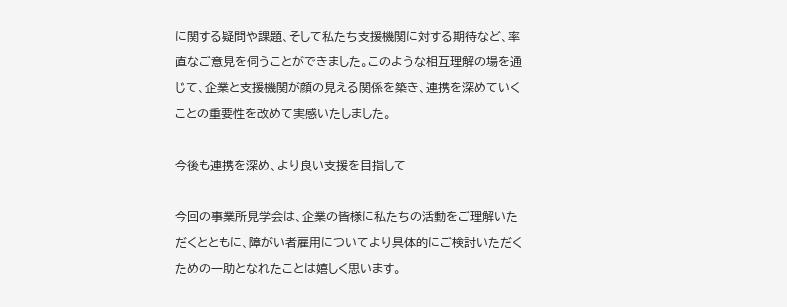に関する疑問や課題、そして私たち支援機関に対する期待など、率直なご意見を伺うことができました。このような相互理解の場を通じて、企業と支援機関が顔の見える関係を築き、連携を深めていくことの重要性を改めて実感いたしました。

今後も連携を深め、より良い支援を目指して

今回の事業所見学会は、企業の皆様に私たちの活動をご理解いただくとともに、障がい者雇用についてより具体的にご検討いただくための一助となれたことは嬉しく思います。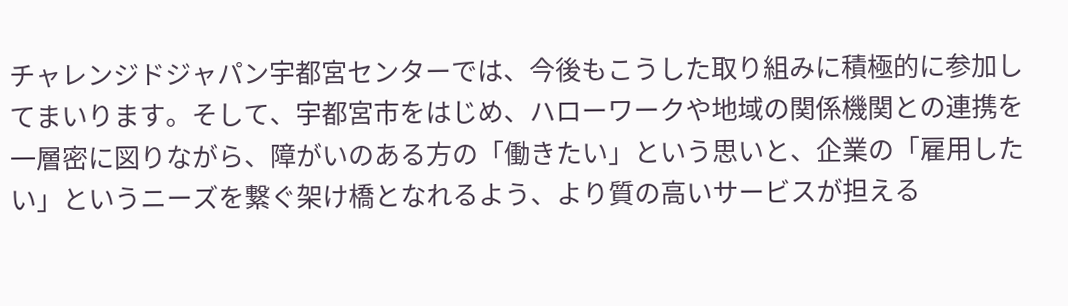チャレンジドジャパン宇都宮センターでは、今後もこうした取り組みに積極的に参加してまいります。そして、宇都宮市をはじめ、ハローワークや地域の関係機関との連携を一層密に図りながら、障がいのある方の「働きたい」という思いと、企業の「雇用したい」というニーズを繋ぐ架け橋となれるよう、より質の高いサービスが担える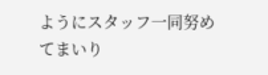ようにスタッフ一同努めてまいり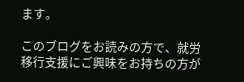ます。

このブログをお読みの方で、就労移行支援にご興味をお持ちの方が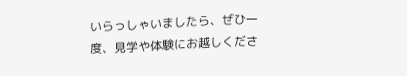いらっしゃいましたら、ぜひ一度、見学や体験にお越しくださ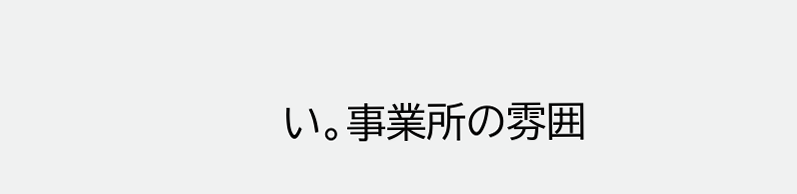い。事業所の雰囲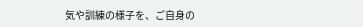気や訓練の様子を、ご自身の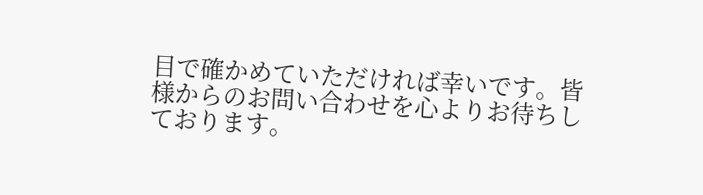目で確かめていただければ幸いです。皆様からのお問い合わせを心よりお待ちしております。